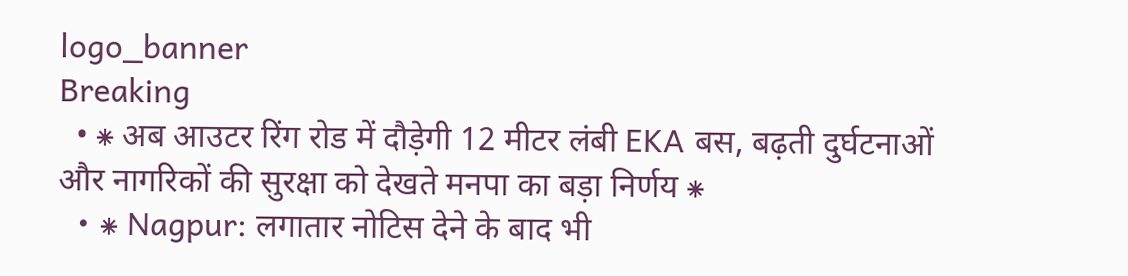logo_banner
Breaking
  • ⁕ अब आउटर रिंग रोड में दौड़ेगी 12 मीटर लंबी EKA बस, बढ़ती दुर्घटनाओं और नागरिकों की सुरक्षा को देखते मनपा का बड़ा निर्णय ⁕
  • ⁕ Nagpur: लगातार नोटिस देने के बाद भी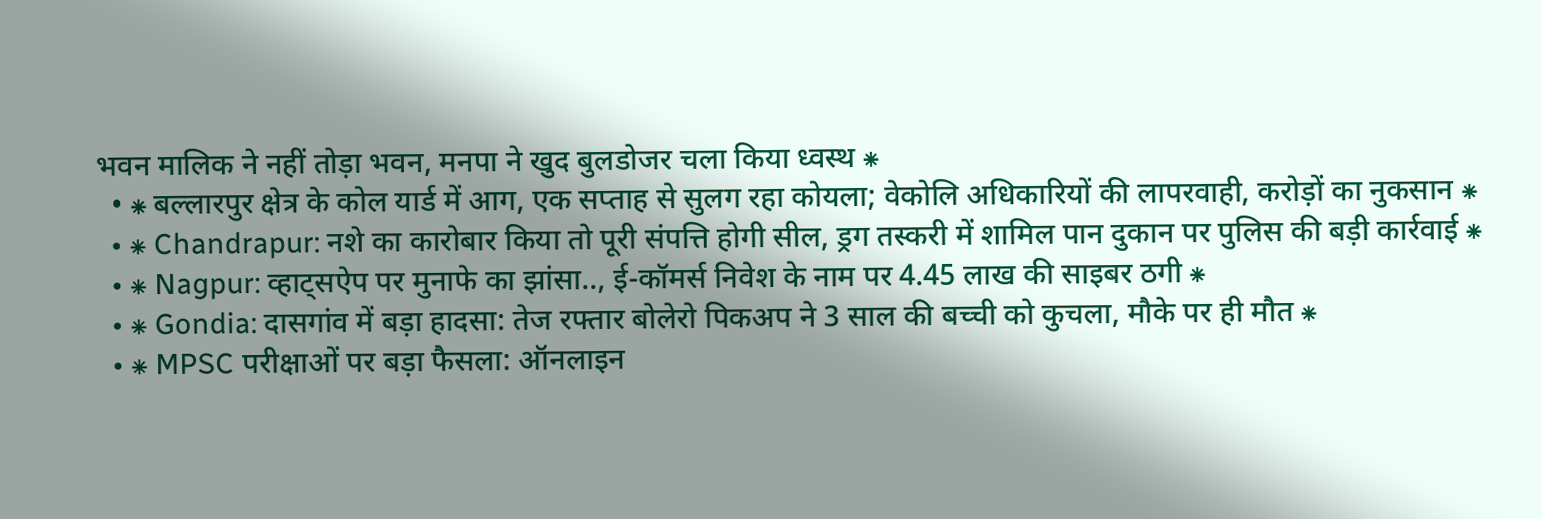भवन मालिक ने नहीं तोड़ा भवन, मनपा ने खुद बुलडोजर चला किया ध्वस्थ ⁕
  • ⁕ बल्लारपुर क्षेत्र के कोल यार्ड में आग, एक सप्ताह से सुलग रहा कोयला; वेकोलि अधिकारियों की लापरवाही, करोड़ों का नुकसान ⁕
  • ⁕ Chandrapur: नशे का कारोबार किया तो पूरी संपत्ति होगी सील, ड्रग तस्करी में शामिल पान दुकान पर पुलिस की बड़ी कार्रवाई ⁕
  • ⁕ Nagpur: व्हाट्सऐप पर मुनाफे का झांसा.., ई-कॉमर्स निवेश के नाम पर 4.45 लाख की साइबर ठगी ⁕
  • ⁕ Gondia: दासगांव में बड़ा हादसा: तेज रफ्तार बोलेरो पिकअप ने 3 साल की बच्ची को कुचला, मौके पर ही मौत ⁕
  • ⁕ MPSC परीक्षाओं पर बड़ा फैसला: ऑनलाइन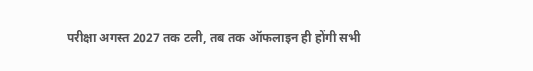परीक्षा अगस्त 2027 तक टली, तब तक ऑफलाइन ही होंगी सभी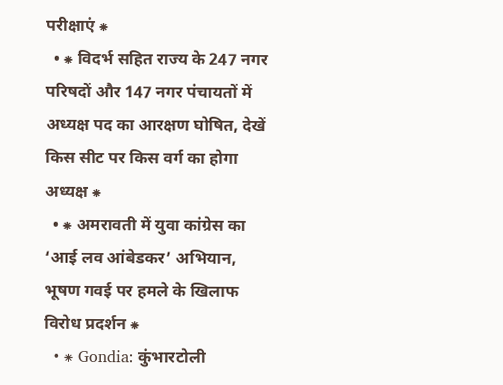परीक्षाएं ⁕
  • ⁕ विदर्भ सहित राज्य के 247 नगर परिषदों और 147 नगर पंचायतों में अध्यक्ष पद का आरक्षण घोषित, देखें किस सीट पर किस वर्ग का होगा अध्यक्ष ⁕
  • ⁕ अमरावती में युवा कांग्रेस का ‘आई लव आंबेडकर’ अभियान, भूषण गवई पर हमले के खिलाफ विरोध प्रदर्शन ⁕
  • ⁕ Gondia: कुंभारटोली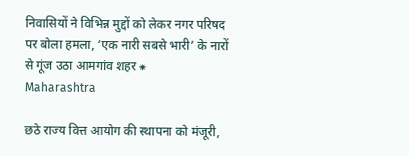निवासियों ने विभिन्न मुद्दों को लेकर नगर परिषद पर बोला हमला, ‘एक नारी सबसे भारी’ के नारों से गूंज उठा आमगांव शहर ⁕
Maharashtra

छठे राज्य वित्त आयोग की स्थापना को मंजूरी,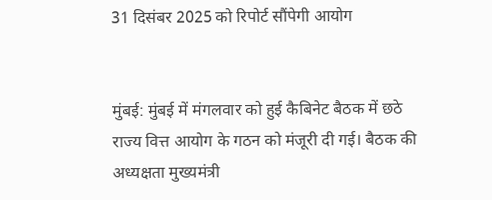31 दिसंबर 2025 को रिपोर्ट सौंपेगी आयोग


मुंबई: मुंबई में मंगलवार को हुई कैबिनेट बैठक में छठे राज्य वित्त आयोग के गठन को मंजूरी दी गई। बैठक की अध्यक्षता मुख्यमंत्री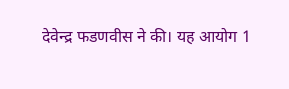देवेन्द्र फडणवीस ने की। यह आयोग 1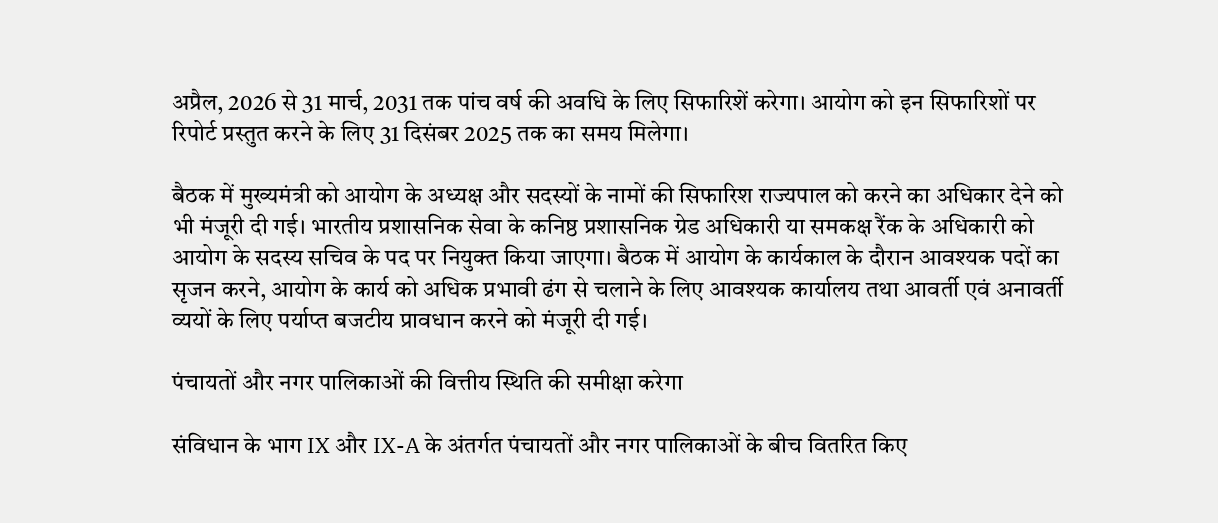अप्रैल, 2026 से 31 मार्च, 2031 तक पांच वर्ष की अवधि के लिए सिफारिशें करेगा। आयोग को इन सिफारिशों पर रिपोर्ट प्रस्तुत करने के लिए 31 दिसंबर 2025 तक का समय मिलेगा।

बैठक में मुख्यमंत्री को आयोग के अध्यक्ष और सदस्यों के नामों की सिफारिश राज्यपाल को करने का अधिकार देने को भी मंजूरी दी गई। भारतीय प्रशासनिक सेवा के कनिष्ठ प्रशासनिक ग्रेड अधिकारी या समकक्ष रैंक के अधिकारी को आयोग के सदस्य सचिव के पद पर नियुक्त किया जाएगा। बैठक में आयोग के कार्यकाल के दौरान आवश्यक पदों का सृजन करने, आयोग के कार्य को अधिक प्रभावी ढंग से चलाने के लिए आवश्यक कार्यालय तथा आवर्ती एवं अनावर्ती व्ययों के लिए पर्याप्त बजटीय प्रावधान करने को मंजूरी दी गई।

पंचायतों और नगर पालिकाओं की वित्तीय स्थिति की समीक्षा करेगा

संविधान के भाग IX और IX-A के अंतर्गत पंचायतों और नगर पालिकाओं के बीच वितरित किए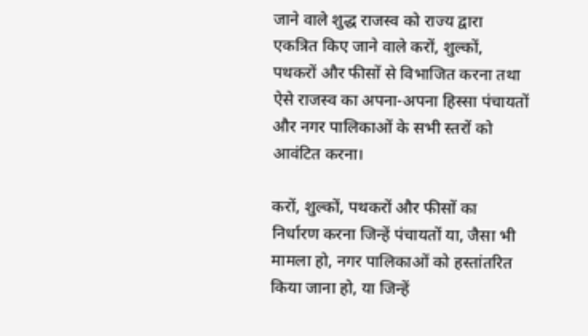जाने वाले शुद्ध राजस्व को राज्य द्वारा एकत्रित किए जाने वाले करों, शुल्कों, पथकरों और फीसों से विभाजित करना तथा ऐसे राजस्व का अपना-अपना हिस्सा पंचायतों और नगर पालिकाओं के सभी स्तरों को आवंटित करना।

करों, शुल्कों, पथकरों और फीसों का निर्धारण करना जिन्हें पंचायतों या, जैसा भी मामला हो, नगर पालिकाओं को हस्तांतरित किया जाना हो, या जिन्हें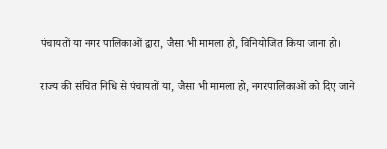पंचायतों या नगर पालिकाओं द्वारा, जैसा भी मामला हो, विनियोजित किया जाना हो।

राज्य की संचित निधि से पंचायतों या, जैसा भी मामला हो, नगरपालिकाओं को दिए जाने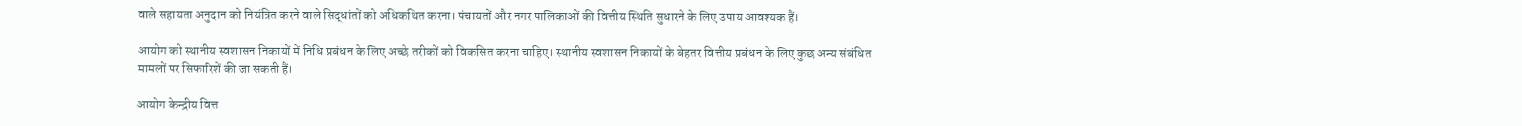वाले सहायता अनुदान को नियंत्रित करने वाले सिद्धांतों को अधिकथित करना। पंचायतों और नगर पालिकाओं की वित्तीय स्थिति सुधारने के लिए उपाय आवश्यक हैं।

आयोग को स्थानीय स्वशासन निकायों में निधि प्रबंधन के लिए अच्छे तरीकों को विकसित करना चाहिए। स्थानीय स्वशासन निकायों के बेहतर वित्तीय प्रबंधन के लिए कुछ अन्य संबंधित मामलों पर सिफारिशें की जा सकती हैं।

आयोग केन्द्रीय वित्त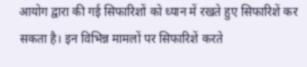आयोग द्वारा की गई सिफारिशों को ध्यान में रखते हुए सिफारिशें कर सकता है। इन विभिन्न मामलों पर सिफारिशें करते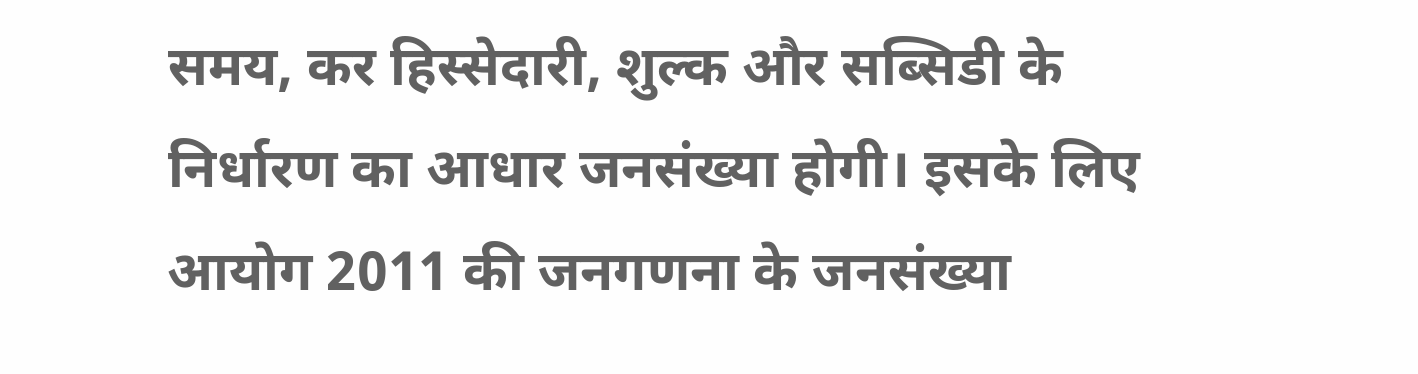समय, कर हिस्सेदारी, शुल्क और सब्सिडी के निर्धारण का आधार जनसंख्या होगी। इसके लिए आयोग 2011 की जनगणना के जनसंख्या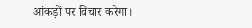आंकड़ों पर विचार करेगा।